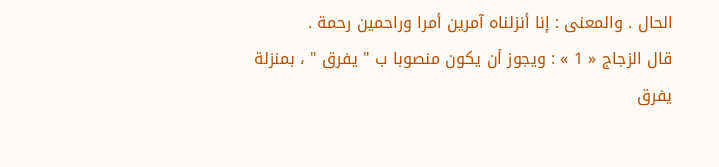الحال . والمعنى : إنا أنزلناه آمرين أمرا وراحمين رحمة .
قال الزجاج « 1 » : ويجوز أن يكون منصوبا ب " يفرق " ، بمنزلة يفرق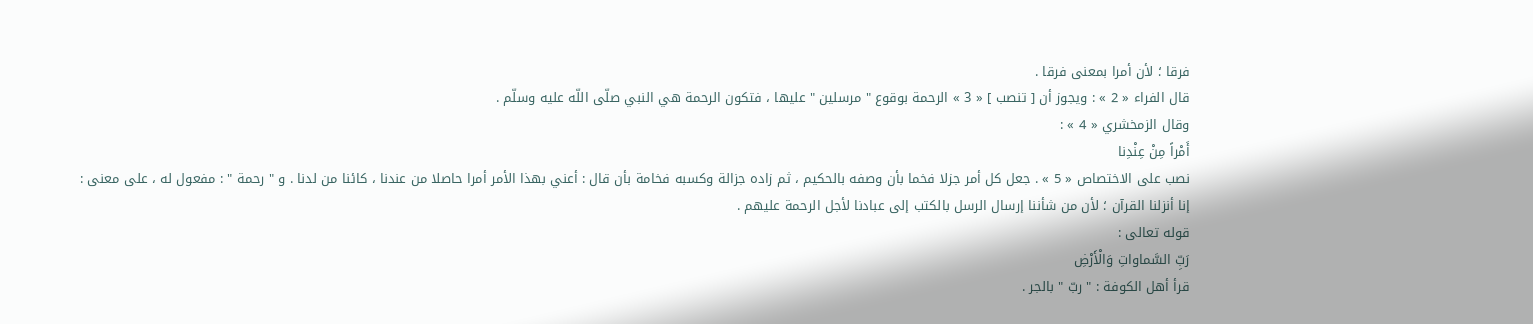فرقا ؛ لأن أمرا بمعنى فرقا .
قال الفراء « 2 » : ويجوز أن [ تنصب ] « 3 » الرحمة بوقوع " مرسلين " عليها ، فتكون الرحمة هي النبي صلّى اللّه عليه وسلّم .
وقال الزمخشري « 4 » :
أَمْراً مِنْ عِنْدِنا
نصب على الاختصاص « 5 » . جعل كل أمر جزلا فخما بأن وصفه بالحكيم ، ثم زاده جزالة وكسبه فخامة بأن قال : أعني بهذا الأمر أمرا حاصلا من عندنا ، كائنا من لدنا . و " رحمة " : مفعول له ، على معنى :
إنا أنزلنا القرآن ؛ لأن من شأننا إرسال الرسل بالكتب إلى عبادنا لأجل الرحمة عليهم .
قوله تعالى :
رَبِّ السَّماواتِ وَالْأَرْضِ
قرأ أهل الكوفة : " ربّ " بالجر .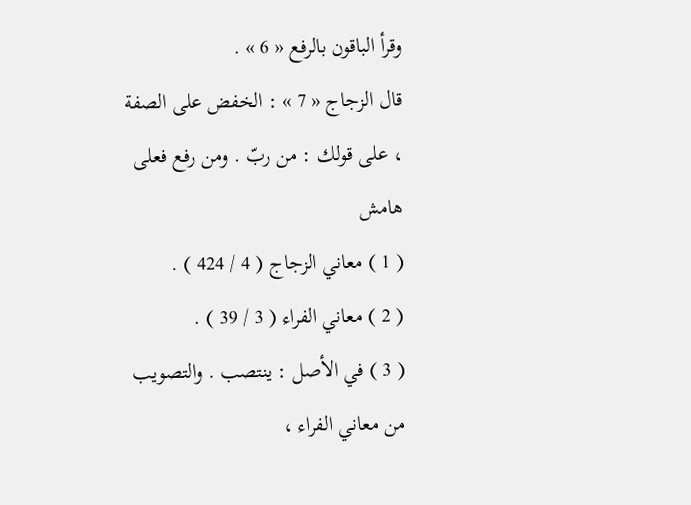وقرأ الباقون بالرفع « 6 » .
قال الزجاج « 7 » : الخفض على الصفة ، على قولك : من ربّ . ومن رفع فعلى
هامش
( 1 ) معاني الزجاج ( 4 / 424 ) .
( 2 ) معاني الفراء ( 3 / 39 ) .
( 3 ) في الأصل : ينتصب . والتصويب من معاني الفراء ،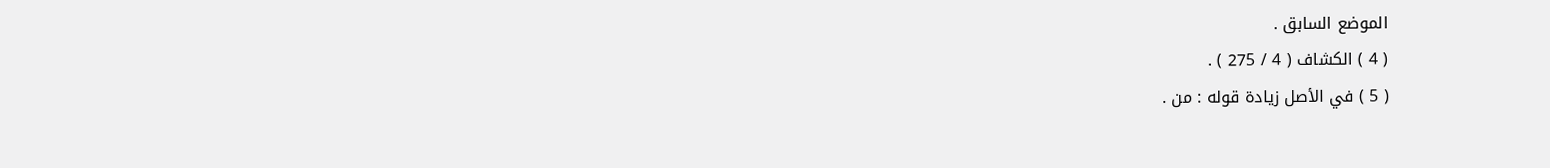الموضع السابق .
( 4 ) الكشاف ( 4 / 275 ) .
( 5 ) في الأصل زيادة قوله : من .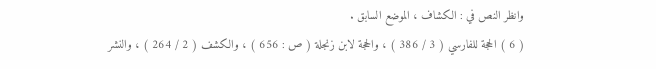وانظر النص في : الكشاف ، الموضع السابق .
( 6 ) الحجة للفارسي ( 3 / 386 ) ، والحجة لابن زنجلة ( ص : 656 ) ، والكشف ( 2 / 264 ) ، والنشر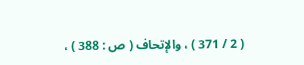( 2 / 371 ) ، والإتحاف ( ص : 388 ) ،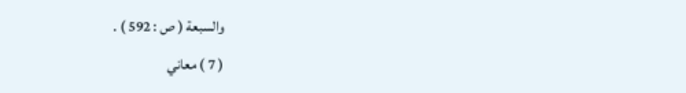والسبعة ( ص : 592 ) .
( 7 ) معاني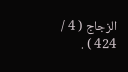الزجاج ( 4 / 424 ) .